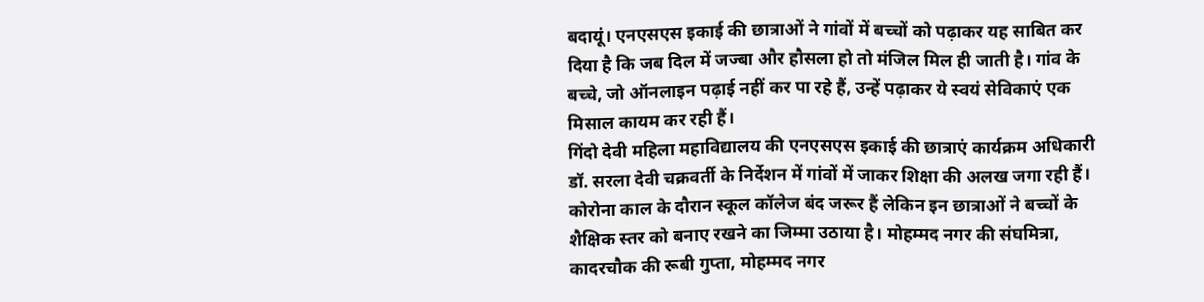बदायूं। एनएसएस इकाई की छात्राओं ने गांवों में बच्चों को पढ़ाकर यह साबित कर दिया है कि जब दिल में जज्बा और हौसला हो तो मंजिल मिल ही जाती है। गांव के बच्चे, जो ऑनलाइन पढ़ाई नहीं कर पा रहे हैं, उन्हें पढ़ाकर ये स्वयं सेविकाएं एक मिसाल कायम कर रही हैं।
गिंदो देवी महिला महाविद्यालय की एनएसएस इकाई की छात्राएं कार्यक्रम अधिकारी डॉ. सरला देवी चक्रवर्ती के निर्देशन में गांवों में जाकर शिक्षा की अलख जगा रही हैं। कोरोना काल के दौरान स्कूल कॉलेज बंद जरूर हैं लेकिन इन छात्राओं ने बच्चों के शैक्षिक स्तर को बनाए रखने का जिम्मा उठाया है। मोहम्मद नगर की संघमित्रा, कादरचौक की रूबी गुप्ता, मोहम्मद नगर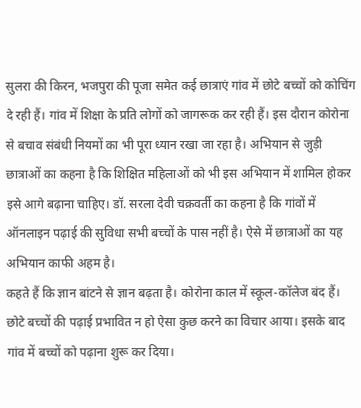सुलरा की किरन, भजपुरा की पूजा समेत कई छात्राएं गांव में छोटे बच्चों को कोचिंग दे रही हैं। गांव में शिक्षा के प्रति लोगों को जागरूक कर रही हैं। इस दौरान कोरोना से बचाव संबंधी नियमों का भी पूरा ध्यान रखा जा रहा है। अभियान से जुड़ी छात्राओं का कहना है कि शिक्षित महिलाओं को भी इस अभियान में शामिल होकर इसे आगे बढ़ाना चाहिए। डॉ. सरला देवी चक्रवर्ती का कहना है कि गांवों में ऑनलाइन पढ़ाई की सुविधा सभी बच्चों के पास नहीं है। ऐसे में छात्राओं का यह अभियान काफी अहम है।
कहते हैं कि ज्ञान बांटने से ज्ञान बढ़ता है। कोरोना काल में स्कूल-कॉलेज बंद हैं। छोटे बच्चों की पढ़ाई प्रभावित न हो ऐसा कुछ करने का विचार आया। इसके बाद गांव में बच्चों को पढ़ाना शुरू कर दिया।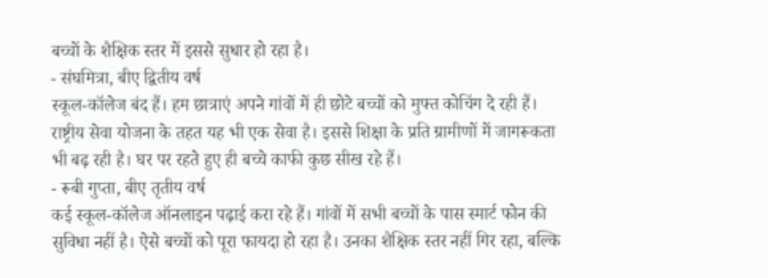बच्चों के शैक्षिक स्तर में इससे सुधार हो रहा है।
- संघमित्रा, बीए द्वितीय वर्ष
स्कूल-कॉलेज बंद हैं। हम छात्राएं अपने गांवों में ही छोटे बच्चों को मुफ्त कोचिंग दे रही हैं। राष्ट्रीय सेवा योजना के तहत यह भी एक सेवा है। इससे शिक्षा के प्रति ग्रामीणों में जागरूकता भी बढ़ रही है। घर पर रहते हुए ही बच्चे काफी कुछ सीख रहे हैं।
- रूबी गुप्ता, बीए तृतीय वर्ष
कई स्कूल-कॉलेज ऑनलाइन पढ़ाई करा रहे हैं। गांवों में सभी बच्चों के पास स्मार्ट फोन की सुविधा नहीं है। ऐसे बच्चों को पूरा फायदा हो रहा है। उनका शैक्षिक स्तर नहीं गिर रहा, बल्कि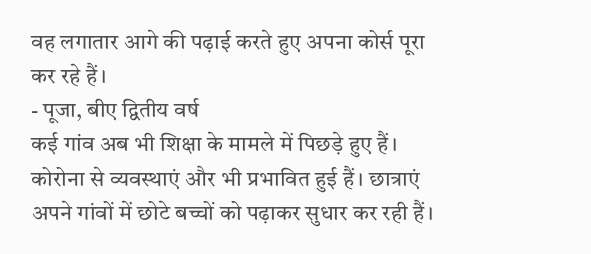वह लगातार आगे की पढ़ाई करते हुए अपना कोर्स पूरा कर रहे हैं।
- पूजा, बीए द्वितीय वर्ष
कई गांव अब भी शिक्षा के मामले में पिछड़े हुए हैं। कोरोना से व्यवस्थाएं और भी प्रभावित हुई हैं। छात्राएं अपने गांवों में छोटे बच्चों को पढ़ाकर सुधार कर रही हैं।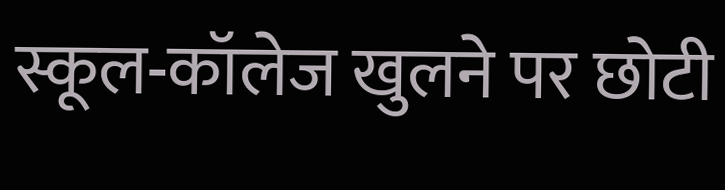स्कूल-कॉलेज खुलने पर छोटी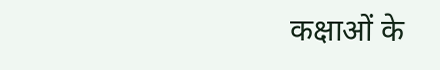कक्षाओं के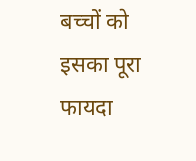बच्चों को इसका पूरा फायदा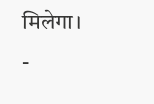मिलेगा।
-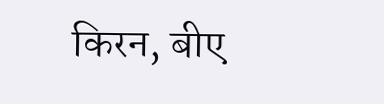किरन, बीए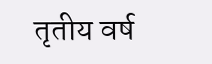तृतीय वर्ष